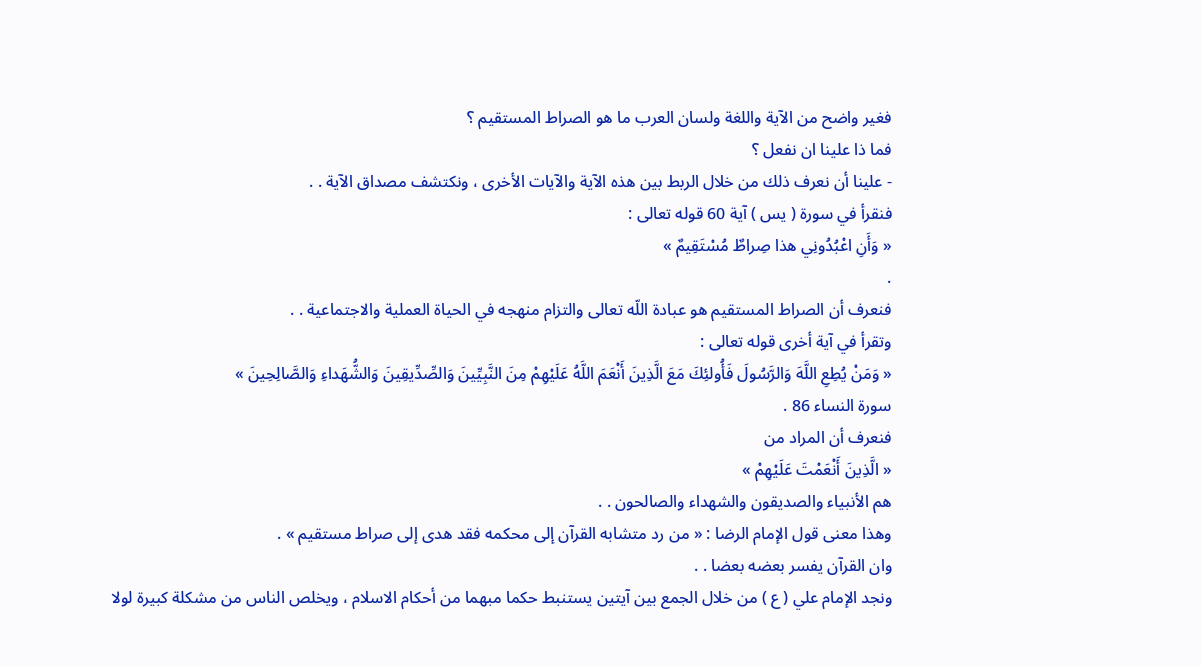فغير واضح من الآية واللغة ولسان العرب ما هو الصراط المستقيم ؟
فما ذا علينا ان نفعل ؟
- علينا أن نعرف ذلك من خلال الربط بين هذه الآية والآيات الأخرى ، ونكتشف مصداق الآية . .
فنقرأ في سورة ( يس ) آية 60 قوله تعالى :
« وَأَنِ اعْبُدُونِي هذا صِراطٌ مُسْتَقِيمٌ »
.
فنعرف أن الصراط المستقيم هو عبادة اللّه تعالى والتزام منهجه في الحياة العملية والاجتماعية . .
وتقرأ في آية أخرى قوله تعالى :
« وَمَنْ يُطِعِ اللَّهَ وَالرَّسُولَ فَأُولئِكَ مَعَ الَّذِينَ أَنْعَمَ اللَّهُ عَلَيْهِمْ مِنَ النَّبِيِّينَ وَالصِّدِّيقِينَ وَالشُّهَداءِ وَالصَّالِحِينَ »
سورة النساء 86 .
فنعرف أن المراد من
« الَّذِينَ أَنْعَمْتَ عَلَيْهِمْ »
هم الأنبياء والصديقون والشهداء والصالحون . .
وهذا معنى قول الإمام الرضا : « من رد متشابه القرآن إلى محكمه فقد هدى إلى صراط مستقيم » .
وان القرآن يفسر بعضه بعضا . .
ونجد الإمام علي ( ع ) من خلال الجمع بين آيتين يستنبط حكما مبهما من أحكام الاسلام ، ويخلص الناس من مشكلة كبيرة لولا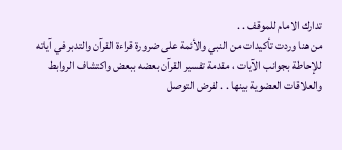تدارك الامام للموقف . .
من هنا وردت تأكيدات من النبي والأئمة على ضرورة قراءة القرآن والتدبر في آياته للإحاطة بجوانب الآيات ، مقدمة تفسير القرآن بعضه ببعض واكتشاف الروابط والعلاقات العضوية بينها . . لفرض التوصل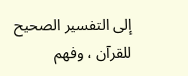إلى التفسير الصحيح للقرآن ، وفهم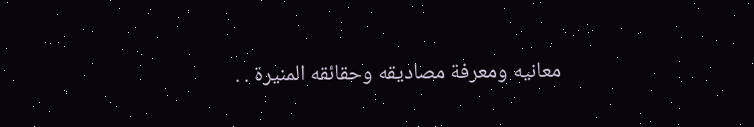معانيه ومعرفة مصاديقه وحقائقه المنيرة . .